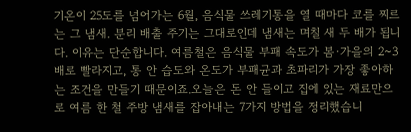기온이 25도를 넘어가는 6월, 음식물 쓰레기통을 열 때마다 코를 찌르는 그 냄새. 분리 배출 주기는 그대로인데 냄새는 며칠 새 두 배가 됩니다. 이유는 단순합니다. 여름철은 음식물 부패 속도가 봄·가을의 2~3배로 빨라지고, 통 안 습도와 온도가 부패균과 초파리가 가장 좋아하는 조건을 만들기 때문이죠.오늘은 돈 안 들이고 집에 있는 재료만으로 여름 한 철 주방 냄새를 잡아내는 7가지 방법을 정리했습니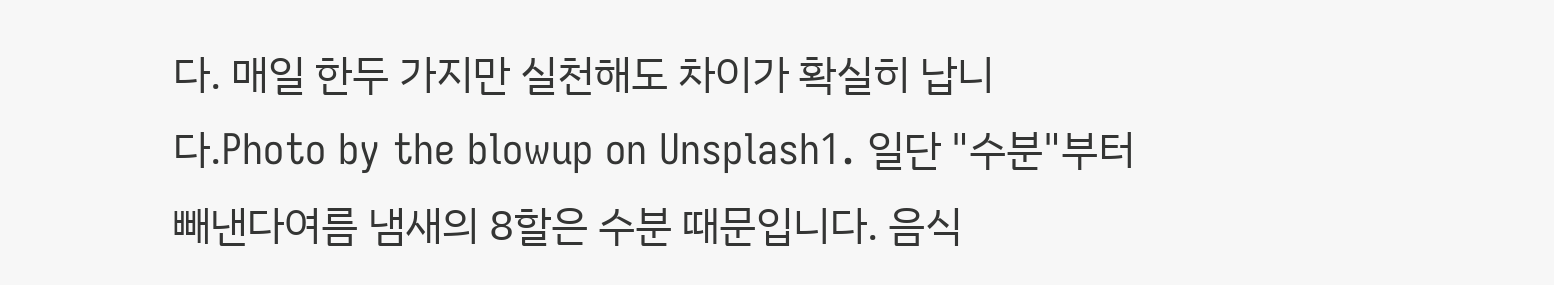다. 매일 한두 가지만 실천해도 차이가 확실히 납니다.Photo by the blowup on Unsplash1. 일단 "수분"부터 빼낸다여름 냄새의 8할은 수분 때문입니다. 음식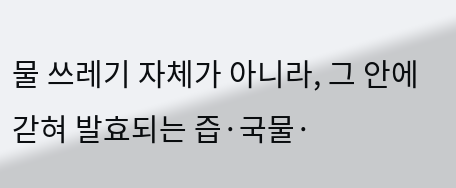물 쓰레기 자체가 아니라, 그 안에 갇혀 발효되는 즙·국물·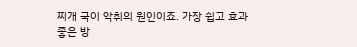찌개 국이 악취의 원인이죠. 가장 쉽고 효과 좋은 방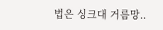법은 싱크대 거름망..